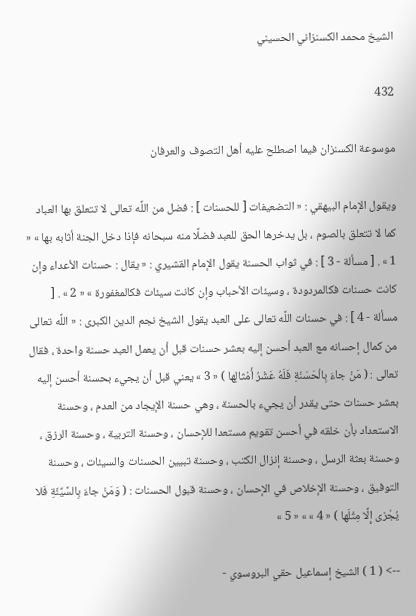الشيخ محمد الكسنزاني الحسيني

432

موسوعة الكسنزان فيما اصطلح عليه أهل التصوف والعرفان

ويقول الإمام البيهقي : « التضعيفات [ للحسنات ] : فضل من اللَّه تعالى لا تتعلق بها العباد كما لا تتعلق بالصوم ، بل يدخرها الحق للعبد فضلًا منه سبحانه فإذا دخل الجنة أثابه بها » « 1 » . [ مسألة - 3 ] : في ثواب الحسنة يقول الإمام القشيري : « يقال : حسنات الأعداء وإن كانت حسنات فكالمردودة ، وسيئات الأحباب وإن كانت سيئات فكالمغفورة » « 2 » . [ مسألة - 4 ] : في حسنات اللَّه تعالى على العبد يقول الشيخ نجم الدين الكبرى : « اللَّه تعالى من كمال إحسانه مع العبد أحسن إليه بعشر حسنات قبل أن يعمل العبد حسنة واحدة ، فقال تعالى : ( مَنْ جاءَ بِالْحَسَنَةِ فَلَهُ عَشْرُ أَمْثالِها ) « 3 » يعني قبل أن يجيء بحسنة أحسن إليه بعشر حسنات حتى يقدر أن يجيء بالحسنة ، وهي حسنة الإيجاد من العدم ، وحسنة الاستعداد بأن خلقه في أحسن تقويم مستعدا للإحسان ، وحسنة التربية ، وحسنة الرزق ، وحسنة بعثة الرسل ، وحسنة إنزال الكتب ، وحسنة تبيين الحسنات والسيئات ، وحسنة التوفيق ، وحسنة الإخلاص في الإحسان ، وحسنة قبول الحسنات : ( وَمَنْ جاءَ بِالسَّيِّئَةِ فَلا يُجْزى إِلَّا مِثْلَها ) « 4 » » « 5 »

--> ( 1 ) الشيخ إسماعيل حقي البروسوي -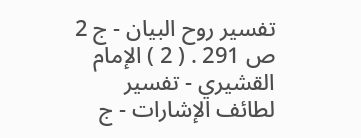تفسير روح البيان - ج 2 ص 291 . ( 2 ) الإمام القشيري - تفسير لطائف الإشارات - ج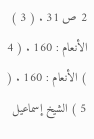2 ص 31 . ( 3 ) الأنعام : 160 . ( 4 ) الأنعام : 160 . ( 5 ) الشيخ إسماعيل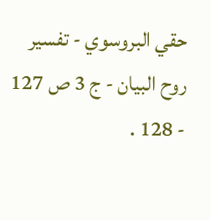حقي البروسوي - تفسير روح البيان - ج 3 ص 127 - 128 .